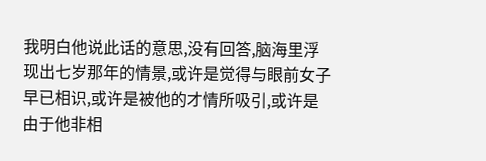我明白他说此话的意思,没有回答,脑海里浮现出七岁那年的情景,或许是觉得与眼前女子早已相识,或许是被他的才情所吸引,或许是由于他非相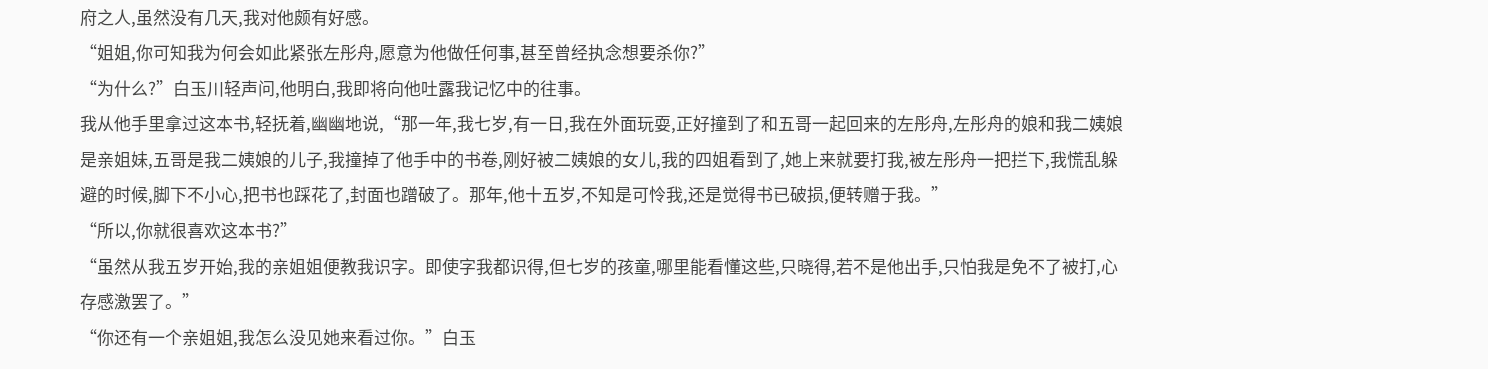府之人,虽然没有几天,我对他颇有好感。
“姐姐,你可知我为何会如此紧张左彤舟,愿意为他做任何事,甚至曾经执念想要杀你?”
“为什么?”白玉川轻声问,他明白,我即将向他吐露我记忆中的往事。
我从他手里拿过这本书,轻抚着,幽幽地说,“那一年,我七岁,有一日,我在外面玩耍,正好撞到了和五哥一起回来的左彤舟,左彤舟的娘和我二姨娘是亲姐妹,五哥是我二姨娘的儿子,我撞掉了他手中的书卷,刚好被二姨娘的女儿,我的四姐看到了,她上来就要打我,被左彤舟一把拦下,我慌乱躲避的时候,脚下不小心,把书也踩花了,封面也蹭破了。那年,他十五岁,不知是可怜我,还是觉得书已破损,便转赠于我。”
“所以,你就很喜欢这本书?”
“虽然从我五岁开始,我的亲姐姐便教我识字。即使字我都识得,但七岁的孩童,哪里能看懂这些,只晓得,若不是他出手,只怕我是免不了被打,心存感激罢了。”
“你还有一个亲姐姐,我怎么没见她来看过你。”白玉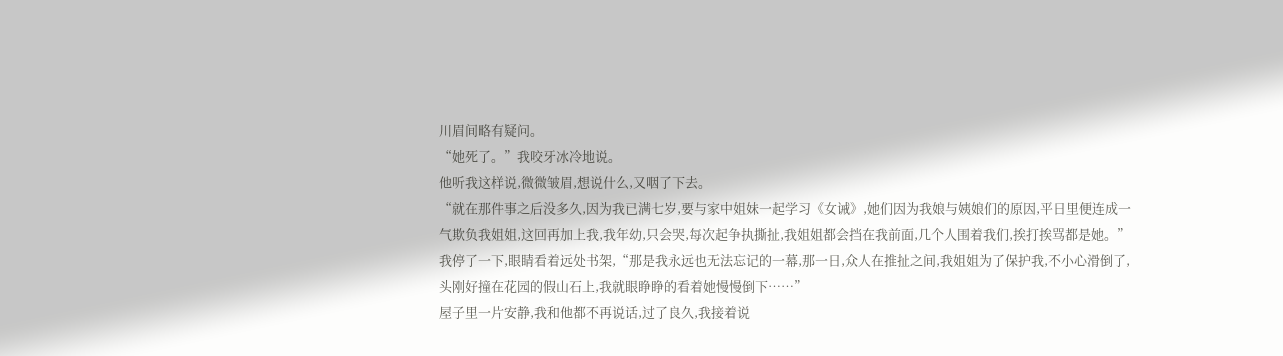川眉间略有疑问。
“她死了。”我咬牙冰冷地说。
他听我这样说,微微皱眉,想说什么,又咽了下去。
“就在那件事之后没多久,因为我已满七岁,要与家中姐妹一起学习《女诫》,她们因为我娘与姨娘们的原因,平日里便连成一气欺负我姐姐,这回再加上我,我年幼,只会哭,每次起争执撕扯,我姐姐都会挡在我前面,几个人围着我们,挨打挨骂都是她。”
我停了一下,眼睛看着远处书架,“那是我永远也无法忘记的一幕,那一日,众人在推扯之间,我姐姐为了保护我,不小心滑倒了,头刚好撞在花园的假山石上,我就眼睁睁的看着她慢慢倒下……”
屋子里一片安静,我和他都不再说话,过了良久,我接着说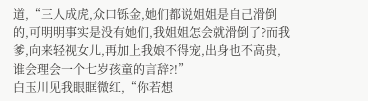道,“三人成虎,众口铄金,她们都说姐姐是自己滑倒的,可明明事实是没有她们,我姐姐怎会就滑倒了?而我爹,向来轻视女儿,再加上我娘不得宠,出身也不高贵,谁会理会一个七岁孩童的言辞?!”
白玉川见我眼眶微红,“你若想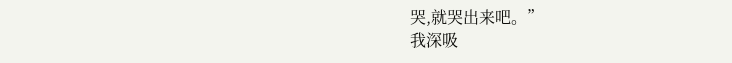哭,就哭出来吧。”
我深吸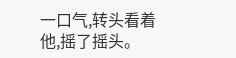一口气,转头看着他,摇了摇头。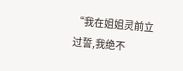“我在姐姐灵前立过誓,我绝不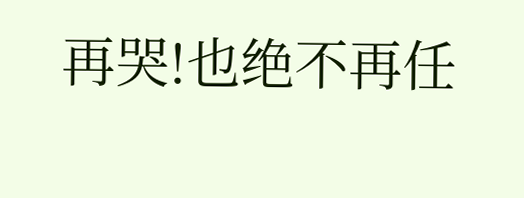再哭!也绝不再任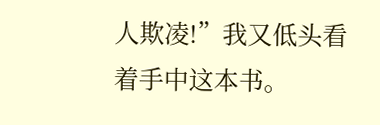人欺凌!”我又低头看着手中这本书。